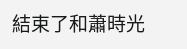結束了和蕭時光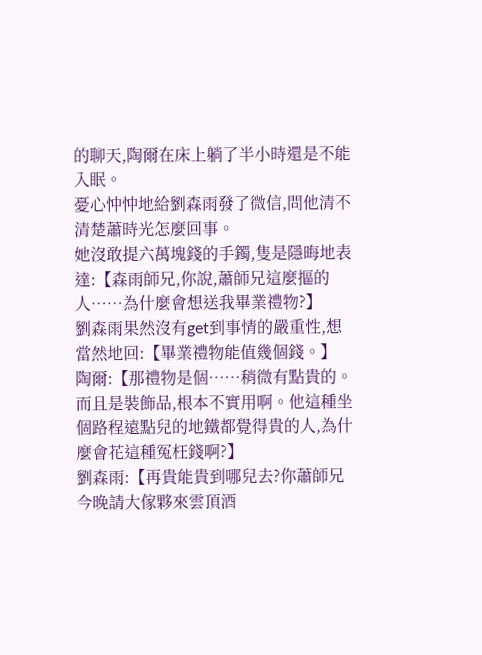的聊天,陶爾在床上躺了半小時還是不能入眠。
憂心忡忡地給劉森雨發了微信,問他清不清楚蕭時光怎麼回事。
她沒敢提六萬塊錢的手鐲,隻是隱晦地表達:【森雨師兄,你說,蕭師兄這麼摳的人……為什麼會想送我畢業禮物?】
劉森雨果然沒有get到事情的嚴重性,想當然地回:【畢業禮物能值幾個錢。】
陶爾:【那禮物是個……稍微有點貴的。而且是裝飾品,根本不實用啊。他這種坐個路程遠點兒的地鐵都覺得貴的人,為什麼會花這種冤枉錢啊?】
劉森雨:【再貴能貴到哪兒去?你蕭師兄今晚請大傢夥來雲頂酒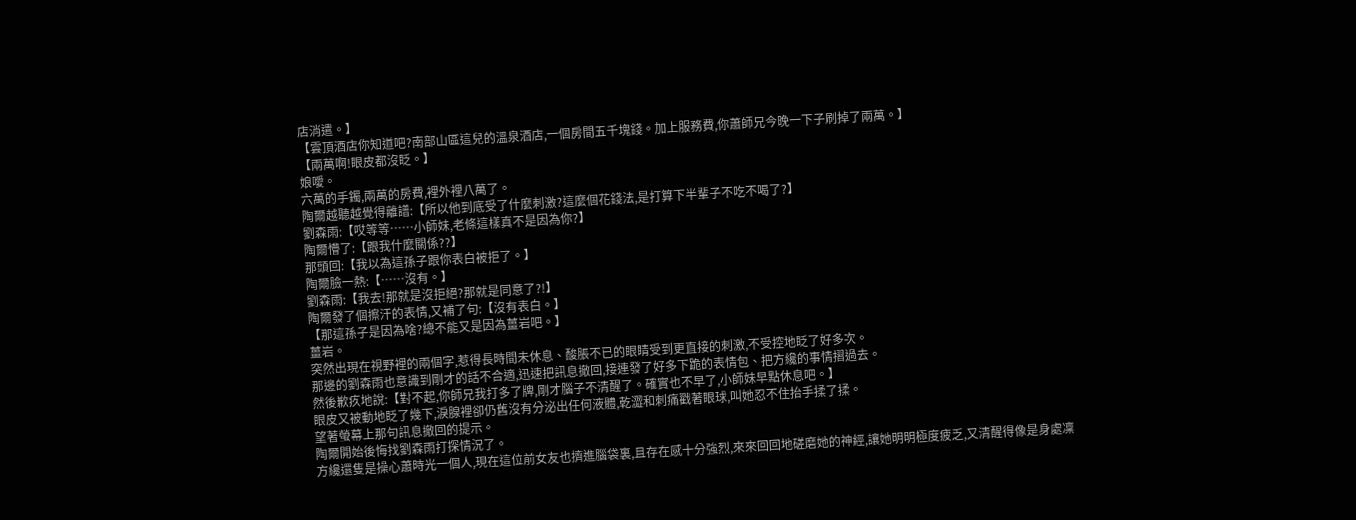店消遣。】
【雲頂酒店你知道吧?南部山區這兒的溫泉酒店,一個房間五千塊錢。加上服務費,你蕭師兄今晚一下子刷掉了兩萬。】
【兩萬啊!眼皮都沒眨。】
娘噯。
六萬的手鐲,兩萬的房費,裡外裡八萬了。
陶爾越聽越覺得離譜:【所以他到底受了什麼刺激?這麼個花錢法,是打算下半輩子不吃不喝了?】
劉森雨:【哎等等……小師妹,老條這樣真不是因為你?】
陶爾懵了:【跟我什麼關係??】
那頭回:【我以為這孫子跟你表白被拒了。】
陶爾臉一熱:【……沒有。】
劉森雨:【我去!那就是沒拒絕?那就是同意了?!】
陶爾發了個擦汗的表情,又補了句:【沒有表白。】
【那這孫子是因為啥?總不能又是因為薑岩吧。】
薑岩。
突然出現在視野裡的兩個字,惹得長時間未休息、酸脹不已的眼睛受到更直接的刺激,不受控地眨了好多次。
那邊的劉森雨也意識到剛才的話不合適,迅速把訊息撤回,接連發了好多下跪的表情包、把方纔的事情摺過去。
然後歉疚地說:【對不起,你師兄我打多了牌,剛才腦子不清醒了。確實也不早了,小師妹早點休息吧。】
眼皮又被動地眨了幾下,淚腺裡卻仍舊沒有分泌出任何液體,乾澀和刺痛戳著眼球,叫她忍不住抬手揉了揉。
望著螢幕上那句訊息撤回的提示。
陶爾開始後悔找劉森雨打探情況了。
方纔還隻是操心蕭時光一個人,現在這位前女友也擠進腦袋裏,且存在感十分強烈,來來回回地磋磨她的神經,讓她明明極度疲乏,又清醒得像是身處凜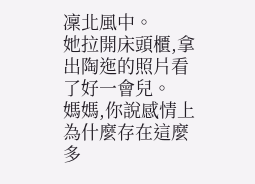凜北風中。
她拉開床頭櫃,拿出陶迤的照片看了好一會兒。
媽媽,你說感情上為什麼存在這麼多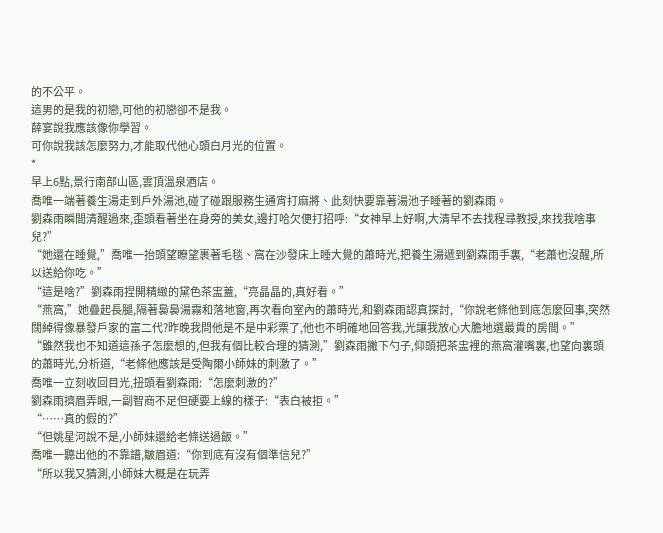的不公平。
這男的是我的初戀,可他的初戀卻不是我。
薛宴說我應該像你學習。
可你說我該怎麼努力,才能取代他心頭白月光的位置。
*
早上6點,景行南部山區,雲頂溫泉酒店。
喬唯一端著養生湯走到戶外湯池,碰了碰跟服務生通宵打麻將、此刻快要靠著湯池子睡著的劉森雨。
劉森雨瞬間清醒過來,歪頭看著坐在身旁的美女,邊打哈欠便打招呼:“女神早上好啊,大清早不去找程尋教授,來找我啥事兒?”
“她還在睡覺,”喬唯一抬頭望瞭望裹著毛毯、窩在沙發床上睡大覺的蕭時光,把養生湯遞到劉森雨手裏,“老蕭也沒醒,所以送給你吃。”
“這是啥?”劉森雨捏開精緻的黛色茶盅蓋,“亮晶晶的,真好看。”
“燕窩,”她疊起長腿,隔著裊裊湯霧和落地窗,再次看向室內的蕭時光,和劉森雨認真探討,“你說老條他到底怎麼回事,突然闊綽得像暴發戶家的富二代?昨晚我問他是不是中彩票了,他也不明確地回答我,光讓我放心大膽地選最貴的房間。”
“雖然我也不知道這孫子怎麼想的,但我有個比較合理的猜測,”劉森雨撇下勺子,仰頭把茶盅裡的燕窩灌嘴裏,也望向裏頭的蕭時光,分析道,“老條他應該是受陶爾小師妹的刺激了。”
喬唯一立刻收回目光,扭頭看劉森雨:“怎麼刺激的?”
劉森雨擠眉弄眼,一副智商不足但硬要上線的樣子:“表白被拒。”
“……真的假的?”
“但姚星河說不是,小師妹還給老條送過飯。”
喬唯一聽出他的不靠譜,皺眉道:“你到底有沒有個準信兒?”
“所以我又猜測,小師妹大概是在玩弄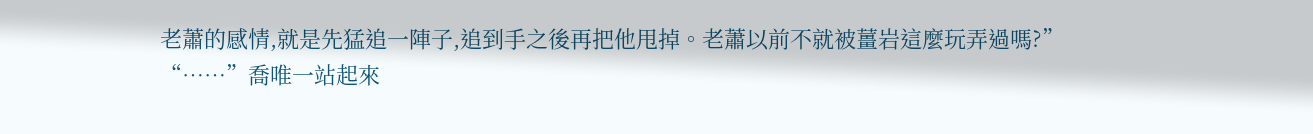老蕭的感情,就是先猛追一陣子,追到手之後再把他甩掉。老蕭以前不就被薑岩這麼玩弄過嗎?”
“……”喬唯一站起來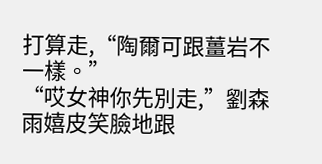打算走,“陶爾可跟薑岩不一樣。”
“哎女神你先別走,”劉森雨嬉皮笑臉地跟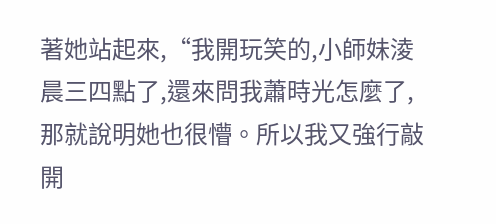著她站起來,“我開玩笑的,小師妹淩晨三四點了,還來問我蕭時光怎麼了,那就說明她也很懵。所以我又強行敲開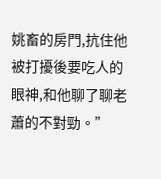姚畜的房門,抗住他被打擾後要吃人的眼神,和他聊了聊老蕭的不對勁。”